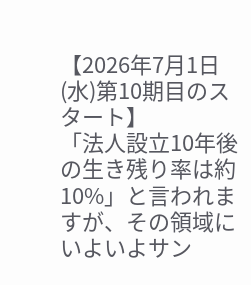【2026年7月1日(水)第10期目のスタート】
「法人設立10年後の生き残り率は約10%」と言われますが、その領域にいよいよサン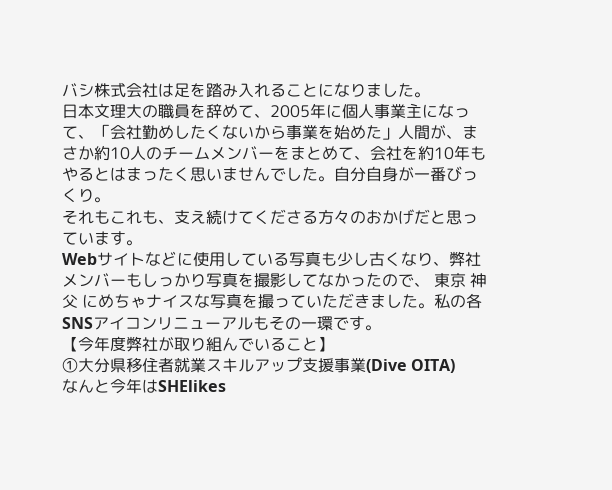バシ株式会社は足を踏み入れることになりました。
日本文理大の職員を辞めて、2005年に個人事業主になって、「会社勤めしたくないから事業を始めた」人間が、まさか約10人のチームメンバーをまとめて、会社を約10年もやるとはまったく思いませんでした。自分自身が一番びっくり。
それもこれも、支え続けてくださる方々のおかげだと思っています。
Webサイトなどに使用している写真も少し古くなり、弊社メンバーもしっかり写真を撮影してなかったので、 東京 神父 にめちゃナイスな写真を撮っていただきました。私の各SNSアイコンリニューアルもその一環です。
【今年度弊社が取り組んでいること】
①大分県移住者就業スキルアップ支援事業(Dive OITA)
なんと今年はSHElikes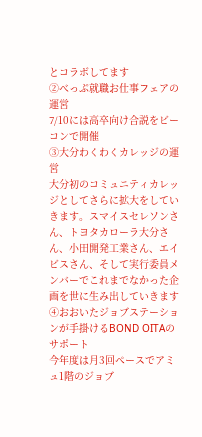とコラボしてます
②べっぷ就職お仕事フェアの運営
7/10には高卒向け合説をビーコンで開催
③大分わくわくカレッジの運営
大分初のコミュニティカレッジとしてさらに拡大をしていきます。スマイスセレソンさん、トヨタカローラ大分さん、小田開発工業さん、エイビスさん、そして実行委員メンバーでこれまでなかった企画を世に生み出していきます
④おおいたジョブステーションが手掛けるBOND OITAのサポート
今年度は月3回ペースでアミュ1階のジョブ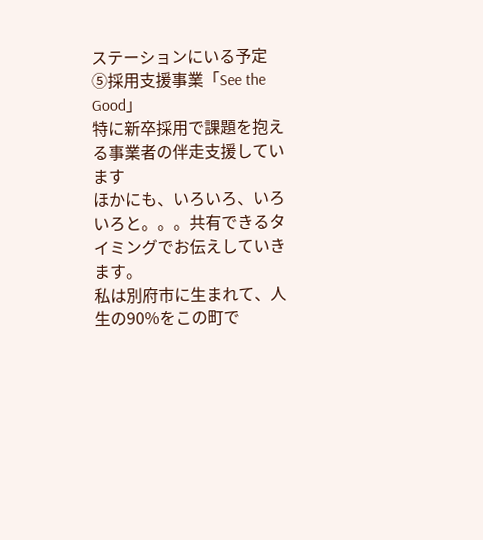ステーションにいる予定
⑤採用支援事業「See the Good」
特に新卒採用で課題を抱える事業者の伴走支援しています
ほかにも、いろいろ、いろいろと。。。共有できるタイミングでお伝えしていきます。
私は別府市に生まれて、人生の90%をこの町で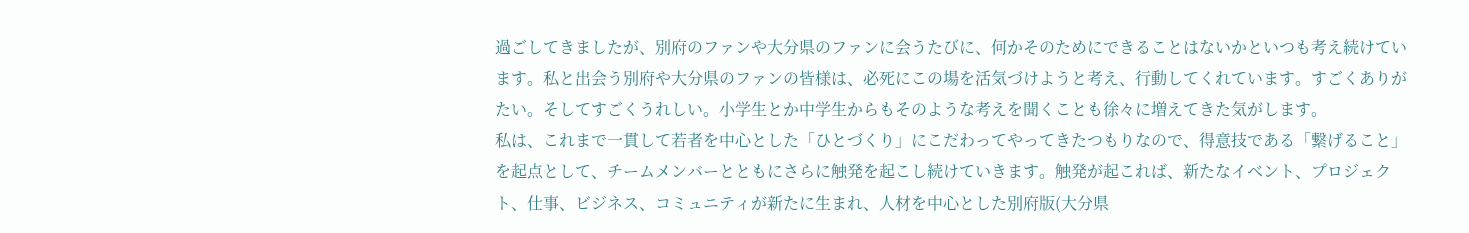過ごしてきましたが、別府のファンや大分県のファンに会うたびに、何かそのためにできることはないかといつも考え続けています。私と出会う別府や大分県のファンの皆様は、必死にこの場を活気づけようと考え、行動してくれています。すごくありがたい。そしてすごくうれしい。小学生とか中学生からもそのような考えを聞くことも徐々に増えてきた気がします。
私は、これまで一貫して若者を中心とした「ひとづくり」にこだわってやってきたつもりなので、得意技である「繋げること」を起点として、チームメンバーとともにさらに触発を起こし続けていきます。触発が起これば、新たなイベント、プロジェクト、仕事、ビジネス、コミュニティが新たに生まれ、人材を中心とした別府版(大分県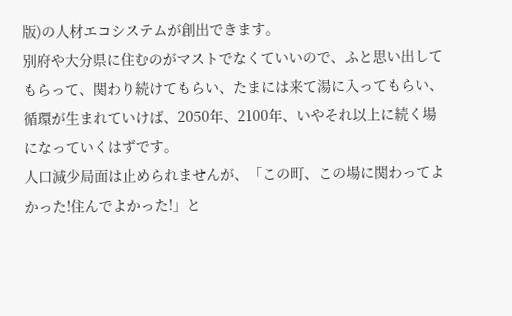版)の人材エコシステムが創出できます。
別府や大分県に住むのがマストでなくていいので、ふと思い出してもらって、関わり続けてもらい、たまには来て湯に入ってもらい、循環が生まれていけば、2050年、2100年、いやそれ以上に続く場になっていくはずです。
人口減少局面は止められませんが、「この町、この場に関わってよかった!住んでよかった!」と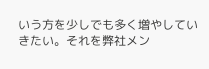いう方を少しでも多く増やしていきたい。それを弊社メン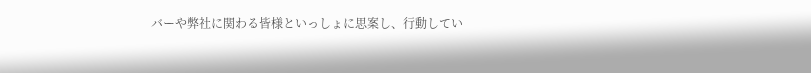バーや弊社に関わる皆様といっしょに思案し、行動してい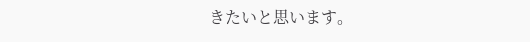きたいと思います。